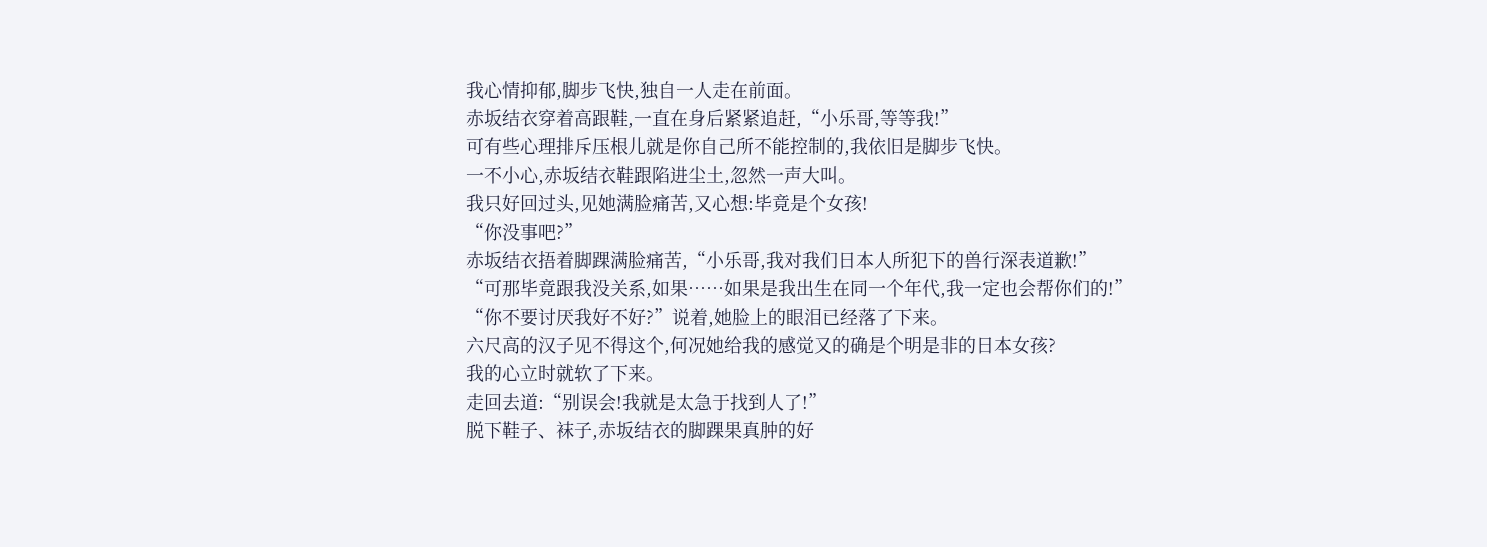我心情抑郁,脚步飞快,独自一人走在前面。
赤坂结衣穿着高跟鞋,一直在身后紧紧追赶,“小乐哥,等等我!”
可有些心理排斥压根儿就是你自己所不能控制的,我依旧是脚步飞快。
一不小心,赤坂结衣鞋跟陷进尘土,忽然一声大叫。
我只好回过头,见她满脸痛苦,又心想:毕竟是个女孩!
“你没事吧?”
赤坂结衣捂着脚踝满脸痛苦,“小乐哥,我对我们日本人所犯下的兽行深表道歉!”
“可那毕竟跟我没关系,如果……如果是我出生在同一个年代,我一定也会帮你们的!”
“你不要讨厌我好不好?”说着,她脸上的眼泪已经落了下来。
六尺高的汉子见不得这个,何况她给我的感觉又的确是个明是非的日本女孩?
我的心立时就软了下来。
走回去道:“别误会!我就是太急于找到人了!”
脱下鞋子、袜子,赤坂结衣的脚踝果真肿的好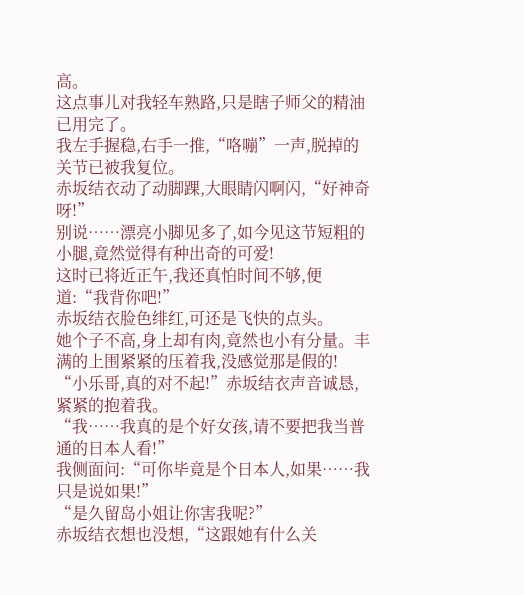高。
这点事儿对我轻车熟路,只是瞎子师父的精油已用完了。
我左手握稳,右手一推,“咯嘣”一声,脱掉的关节已被我复位。
赤坂结衣动了动脚踝,大眼睛闪啊闪,“好神奇呀!”
别说……漂亮小脚见多了,如今见这节短粗的小腿,竟然觉得有种出奇的可爱!
这时已将近正午,我还真怕时间不够,便道:“我背你吧!”
赤坂结衣脸色绯红,可还是飞快的点头。
她个子不高,身上却有肉,竟然也小有分量。丰满的上围紧紧的压着我,没感觉那是假的!
“小乐哥,真的对不起!”赤坂结衣声音诚恳,紧紧的抱着我。
“我……我真的是个好女孩,请不要把我当普通的日本人看!”
我侧面问:“可你毕竟是个日本人,如果……我只是说如果!”
“是久留岛小姐让你害我呢?”
赤坂结衣想也没想,“这跟她有什么关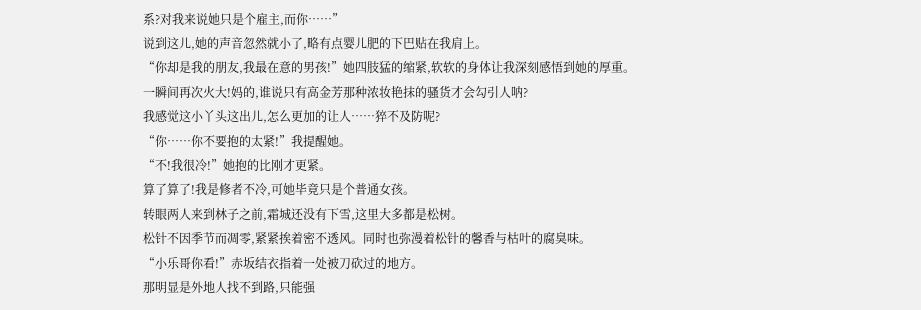系?对我来说她只是个雇主,而你……”
说到这儿,她的声音忽然就小了,略有点婴儿肥的下巴贴在我肩上。
“你却是我的朋友,我最在意的男孩!”她四肢猛的缩紧,软软的身体让我深刻感悟到她的厚重。
一瞬间再次火大!妈的,谁说只有高金芳那种浓妆艳抹的骚货才会勾引人呐?
我感觉这小丫头这出儿,怎么更加的让人……猝不及防呢?
“你……你不要抱的太紧!”我提醒她。
“不!我很冷!”她抱的比刚才更紧。
算了算了!我是修者不冷,可她毕竟只是个普通女孩。
转眼两人来到林子之前,霜城还没有下雪,这里大多都是松树。
松针不因季节而凋零,紧紧挨着密不透风。同时也弥漫着松针的馨香与枯叶的腐臭味。
“小乐哥你看!”赤坂结衣指着一处被刀砍过的地方。
那明显是外地人找不到路,只能强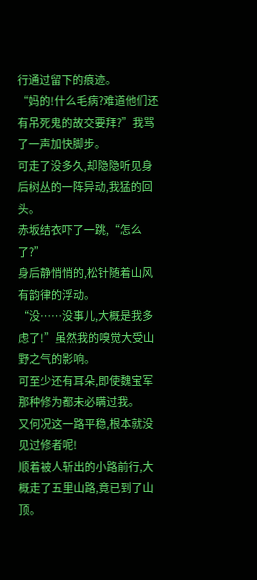行通过留下的痕迹。
“妈的!什么毛病?难道他们还有吊死鬼的故交要拜?”我骂了一声加快脚步。
可走了没多久,却隐隐听见身后树丛的一阵异动,我猛的回头。
赤坂结衣吓了一跳,“怎么了?”
身后静悄悄的,松针随着山风有韵律的浮动。
“没……没事儿,大概是我多虑了!”虽然我的嗅觉大受山野之气的影响。
可至少还有耳朵,即使魏宝军那种修为都未必瞒过我。
又何况这一路平稳,根本就没见过修者呢!
顺着被人斩出的小路前行,大概走了五里山路,竟已到了山顶。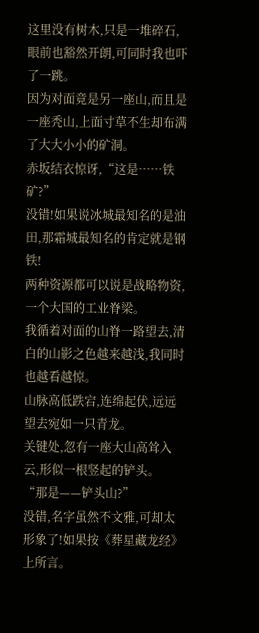这里没有树木,只是一堆碎石,眼前也豁然开朗,可同时我也吓了一跳。
因为对面竟是另一座山,而且是一座秃山,上面寸草不生却布满了大大小小的矿洞。
赤坂结衣惊讶,“这是……铁矿?”
没错!如果说冰城最知名的是油田,那霜城最知名的肯定就是钢铁!
两种资源都可以说是战略物资,一个大国的工业脊梁。
我循着对面的山脊一路望去,清白的山影之色越来越浅,我同时也越看越惊。
山脉高低跌宕,连绵起伏,远远望去宛如一只青龙。
关键处,忽有一座大山高耸入云,形似一根竖起的铲头。
“那是——铲头山?”
没错,名字虽然不文雅,可却太形象了!如果按《葬星藏龙经》上所言。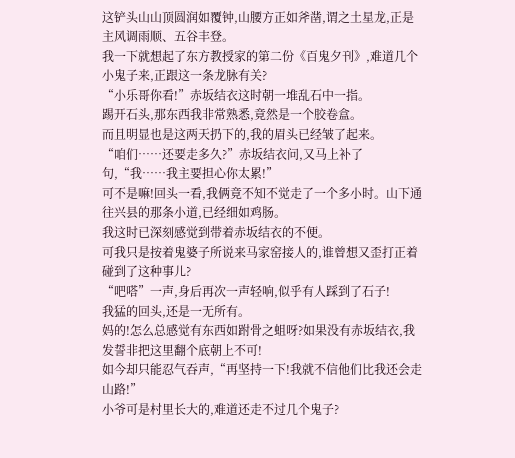这铲头山山顶圆润如覆钟,山腰方正如斧凿,谓之土星龙,正是主风调雨顺、五谷丰登。
我一下就想起了东方教授家的第二份《百鬼夕刊》,难道几个小鬼子来,正跟这一条龙脉有关?
“小乐哥你看!”赤坂结衣这时朝一堆乱石中一指。
踢开石头,那东西我非常熟悉,竟然是一个胶卷盒。
而且明显也是这两天扔下的,我的眉头已经皱了起来。
“咱们……还要走多久?”赤坂结衣问,又马上补了句,“我……我主要担心你太累!”
可不是嘛!回头一看,我俩竟不知不觉走了一个多小时。山下通往兴县的那条小道,已经细如鸡肠。
我这时已深刻感觉到带着赤坂结衣的不便。
可我只是按着鬼婆子所说来马家窑接人的,谁曾想又歪打正着碰到了这种事儿?
“吧嗒”一声,身后再次一声轻响,似乎有人踩到了石子!
我猛的回头,还是一无所有。
妈的!怎么总感觉有东西如跗骨之蛆呀?如果没有赤坂结衣,我发誓非把这里翻个底朝上不可!
如今却只能忍气吞声,“再坚持一下!我就不信他们比我还会走山路!”
小爷可是村里长大的,难道还走不过几个鬼子?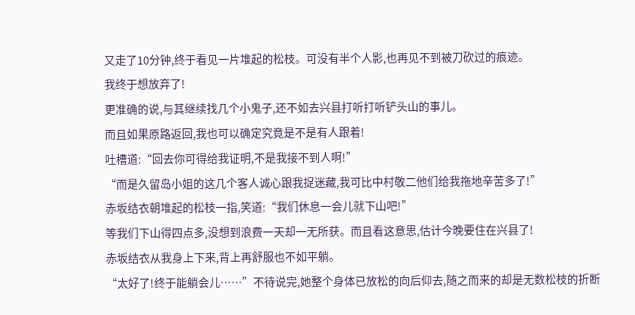又走了10分钟,终于看见一片堆起的松枝。可没有半个人影,也再见不到被刀砍过的痕迹。
我终于想放弃了!
更准确的说,与其继续找几个小鬼子,还不如去兴县打听打听铲头山的事儿。
而且如果原路返回,我也可以确定究竟是不是有人跟着!
吐槽道:“回去你可得给我证明,不是我接不到人啊!”
“而是久留岛小姐的这几个客人诚心跟我捉迷藏,我可比中村敬二他们给我拖地辛苦多了!”
赤坂结衣朝堆起的松枝一指,笑道:“我们休息一会儿就下山吧!”
等我们下山得四点多,没想到浪费一天却一无所获。而且看这意思,估计今晚要住在兴县了!
赤坂结衣从我身上下来,背上再舒服也不如平躺。
“太好了!终于能躺会儿……”不待说完,她整个身体已放松的向后仰去,随之而来的却是无数松枝的折断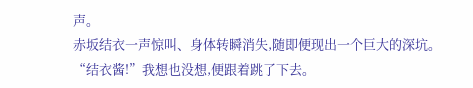声。
赤坂结衣一声惊叫、身体转瞬消失,随即便现出一个巨大的深坑。
“结衣酱!”我想也没想,便跟着跳了下去。